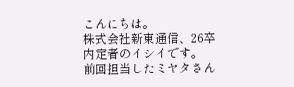こんにちは。
株式会社新東通信、26卒内定者のイシイです。
前回担当したミヤタさん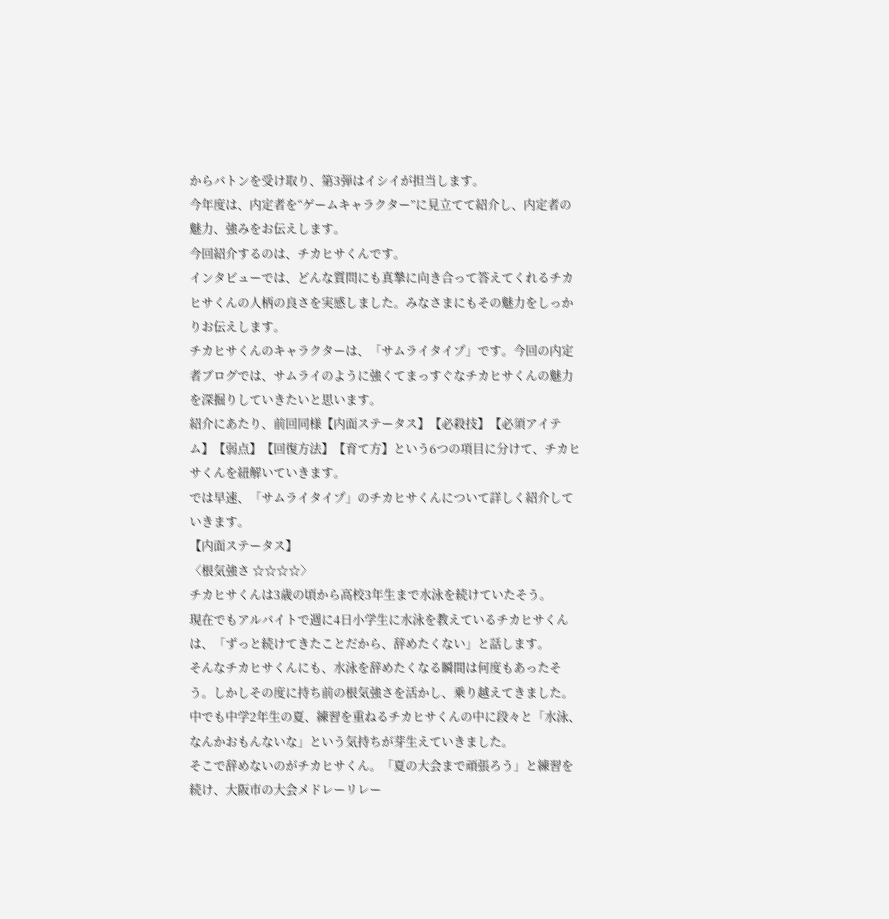からバトンを受け取り、第3弾はイシイが担当します。
今年度は、内定者を“ゲームキャラクター”に見立てて紹介し、内定者の魅力、強みをお伝えします。
今回紹介するのは、チカヒサくんです。
インタビューでは、どんな質問にも真摯に向き合って答えてくれるチカヒサくんの人柄の良さを実感しました。みなさまにもその魅力をしっかりお伝えします。
チカヒサくんのキャラクターは、「サムライタイプ」です。今回の内定者ブログでは、サムライのように強くてまっすぐなチカヒサくんの魅力を深掘りしていきたいと思います。
紹介にあたり、前回同様【内面ステータス】【必殺技】【必須アイテム】【弱点】【回復方法】【育て方】という6つの項目に分けて、チカヒサくんを紐解いていきます。
では早速、「サムライタイプ」のチカヒサくんについて詳しく紹介していきます。
【内面ステータス】
〈根気強さ ☆☆☆☆〉
チカヒサくんは3歳の頃から高校3年生まで水泳を続けていたそう。
現在でもアルバイトで週に4日小学生に水泳を教えているチカヒサくんは、「ずっと続けてきたことだから、辞めたくない」と話します。
そんなチカヒサくんにも、水泳を辞めたくなる瞬間は何度もあったそう。しかしその度に持ち前の根気強さを活かし、乗り越えてきました。
中でも中学2年生の夏、練習を重ねるチカヒサくんの中に段々と「水泳、なんかおもんないな」という気持ちが芽生えていきました。
そこで辞めないのがチカヒサくん。「夏の大会まで頑張ろう」と練習を続け、大阪市の大会メドレーリレー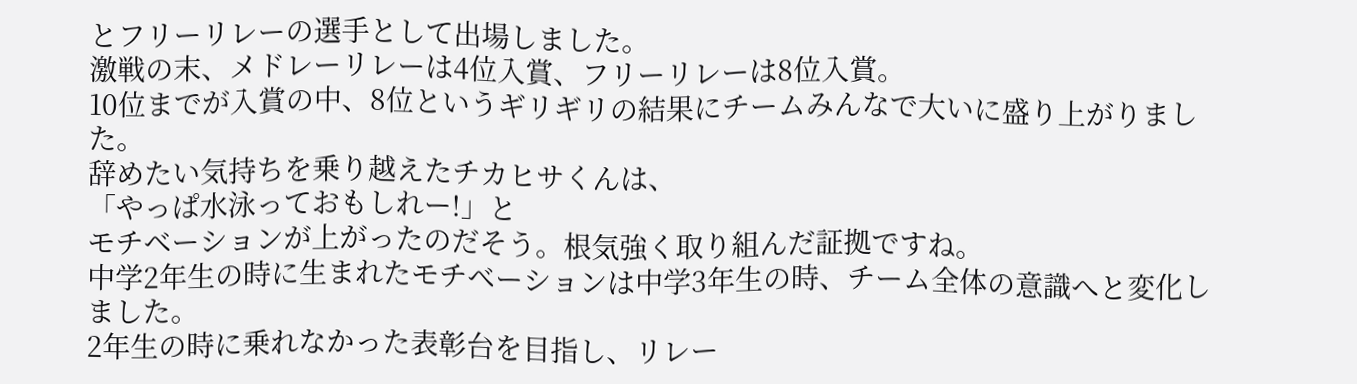とフリーリレーの選手として出場しました。
激戦の末、メドレーリレーは4位入賞、フリーリレーは8位入賞。
10位までが入賞の中、8位というギリギリの結果にチームみんなで大いに盛り上がりました。
辞めたい気持ちを乗り越えたチカヒサくんは、
「やっぱ水泳っておもしれー!」と
モチベーションが上がったのだそう。根気強く取り組んだ証拠ですね。
中学2年生の時に生まれたモチベーションは中学3年生の時、チーム全体の意識へと変化しました。
2年生の時に乗れなかった表彰台を目指し、リレー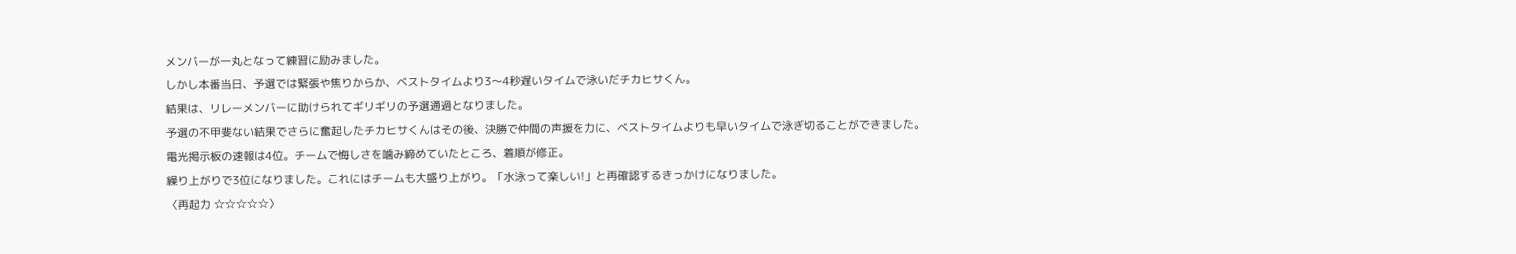メンバーが一丸となって練習に励みました。
しかし本番当日、予選では緊張や焦りからか、ベストタイムより3〜4秒遅いタイムで泳いだチカヒサくん。
結果は、リレーメンバーに助けられてギリギリの予選通過となりました。
予選の不甲斐ない結果でさらに奮起したチカヒサくんはその後、決勝で仲間の声援を力に、ベストタイムよりも早いタイムで泳ぎ切ることができました。
電光掲示板の速報は4位。チームで悔しさを噛み締めていたところ、着順が修正。
繰り上がりで3位になりました。これにはチームも大盛り上がり。「水泳って楽しい!」と再確認するきっかけになりました。
〈再起力 ☆☆☆☆☆〉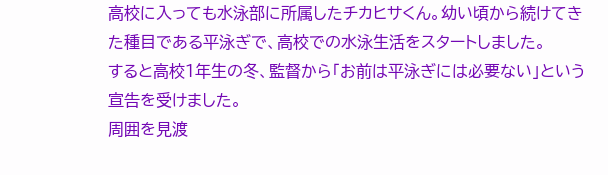高校に入っても水泳部に所属したチカヒサくん。幼い頃から続けてきた種目である平泳ぎで、高校での水泳生活をスタートしました。
すると高校1年生の冬、監督から「お前は平泳ぎには必要ない」という宣告を受けました。
周囲を見渡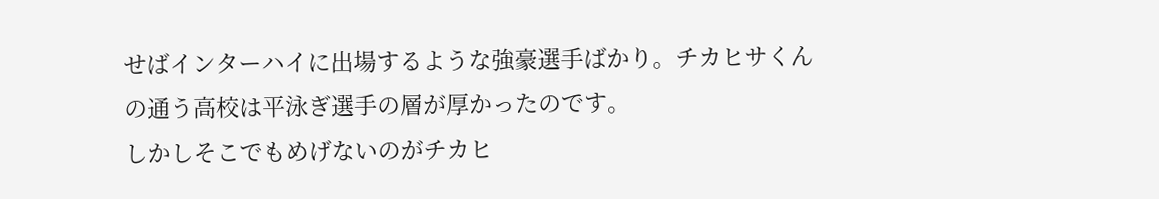せばインターハイに出場するような強豪選手ばかり。チカヒサくんの通う高校は平泳ぎ選手の層が厚かったのです。
しかしそこでもめげないのがチカヒ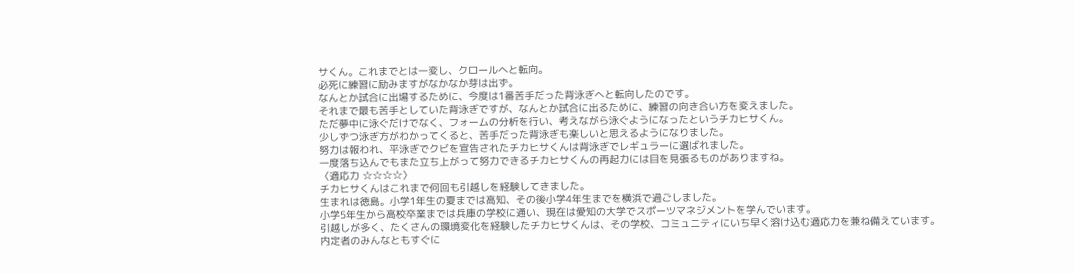サくん。これまでとは一変し、クロールへと転向。
必死に練習に励みますがなかなか芽は出ず。
なんとか試合に出場するために、今度は1番苦手だった背泳ぎへと転向したのです。
それまで最も苦手としていた背泳ぎですが、なんとか試合に出るために、練習の向き合い方を変えました。
ただ夢中に泳ぐだけでなく、フォームの分析を行い、考えながら泳ぐようになったというチカヒサくん。
少しずつ泳ぎ方がわかってくると、苦手だった背泳ぎも楽しいと思えるようになりました。
努力は報われ、平泳ぎでクビを宣告されたチカヒサくんは背泳ぎでレギュラーに選ばれました。
一度落ち込んでもまた立ち上がって努力できるチカヒサくんの再起力には目を見張るものがありますね。
〈適応力 ☆☆☆☆〉
チカヒサくんはこれまで何回も引越しを経験してきました。
生まれは徳島。小学1年生の夏までは高知、その後小学4年生までを横浜で過ごしました。
小学5年生から高校卒業までは兵庫の学校に通い、現在は愛知の大学でスポーツマネジメントを学んでいます。
引越しが多く、たくさんの環境変化を経験したチカヒサくんは、その学校、コミュニティにいち早く溶け込む適応力を兼ね備えています。
内定者のみんなともすぐに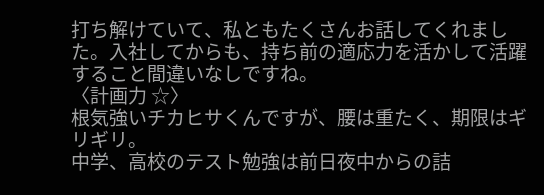打ち解けていて、私ともたくさんお話してくれました。入社してからも、持ち前の適応力を活かして活躍すること間違いなしですね。
〈計画力 ☆〉
根気強いチカヒサくんですが、腰は重たく、期限はギリギリ。
中学、高校のテスト勉強は前日夜中からの詰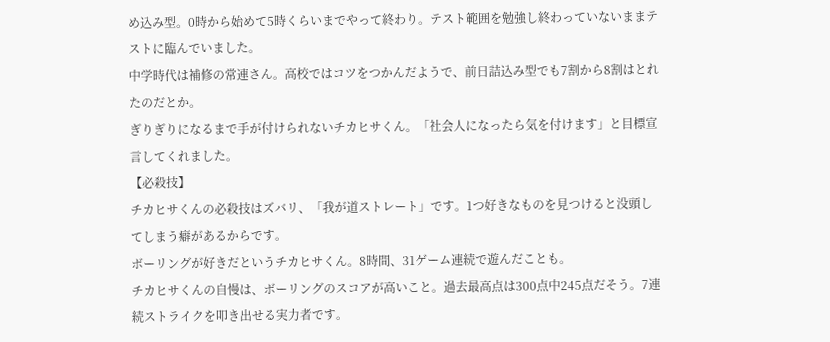め込み型。0時から始めて5時くらいまでやって終わり。テスト範囲を勉強し終わっていないままテストに臨んでいました。
中学時代は補修の常連さん。高校ではコツをつかんだようで、前日詰込み型でも7割から8割はとれたのだとか。
ぎりぎりになるまで手が付けられないチカヒサくん。「社会人になったら気を付けます」と目標宣言してくれました。
【必殺技】
チカヒサくんの必殺技はズバリ、「我が道ストレート」です。1つ好きなものを見つけると没頭してしまう癖があるからです。
ボーリングが好きだというチカヒサくん。8時間、31ゲーム連続で遊んだことも。
チカヒサくんの自慢は、ボーリングのスコアが高いこと。過去最高点は300点中245点だそう。7連続ストライクを叩き出せる実力者です。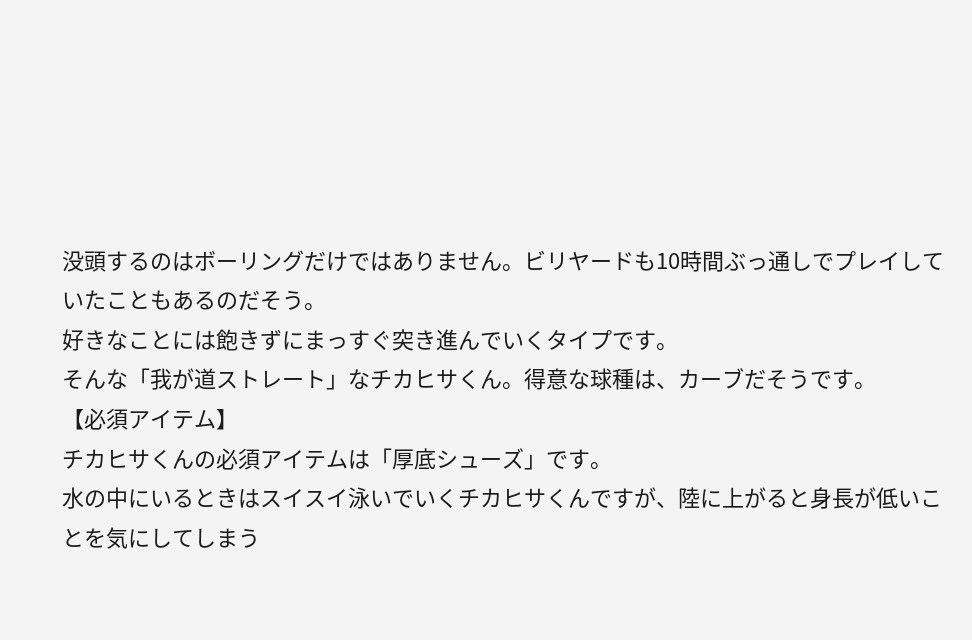没頭するのはボーリングだけではありません。ビリヤードも10時間ぶっ通しでプレイしていたこともあるのだそう。
好きなことには飽きずにまっすぐ突き進んでいくタイプです。
そんな「我が道ストレート」なチカヒサくん。得意な球種は、カーブだそうです。
【必須アイテム】
チカヒサくんの必須アイテムは「厚底シューズ」です。
水の中にいるときはスイスイ泳いでいくチカヒサくんですが、陸に上がると身長が低いことを気にしてしまう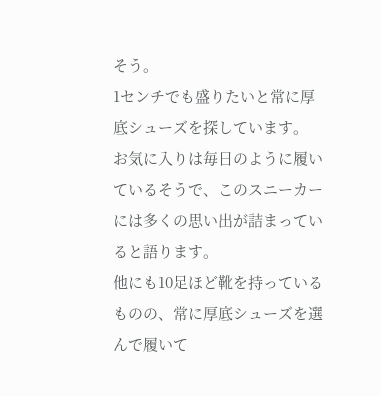そう。
1センチでも盛りたいと常に厚底シューズを探しています。
お気に入りは毎日のように履いているそうで、このスニーカーには多くの思い出が詰まっていると語ります。
他にも10足ほど靴を持っているものの、常に厚底シューズを選んで履いて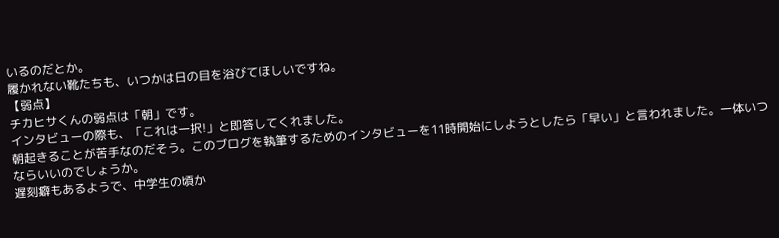いるのだとか。
履かれない靴たちも、いつかは日の目を浴びてほしいですね。
【弱点】
チカヒサくんの弱点は「朝」です。
インタビューの際も、「これは一択!」と即答してくれました。
朝起きることが苦手なのだそう。このブログを執筆するためのインタビューを11時開始にしようとしたら「早い」と言われました。一体いつならいいのでしょうか。
遅刻癖もあるようで、中学生の頃か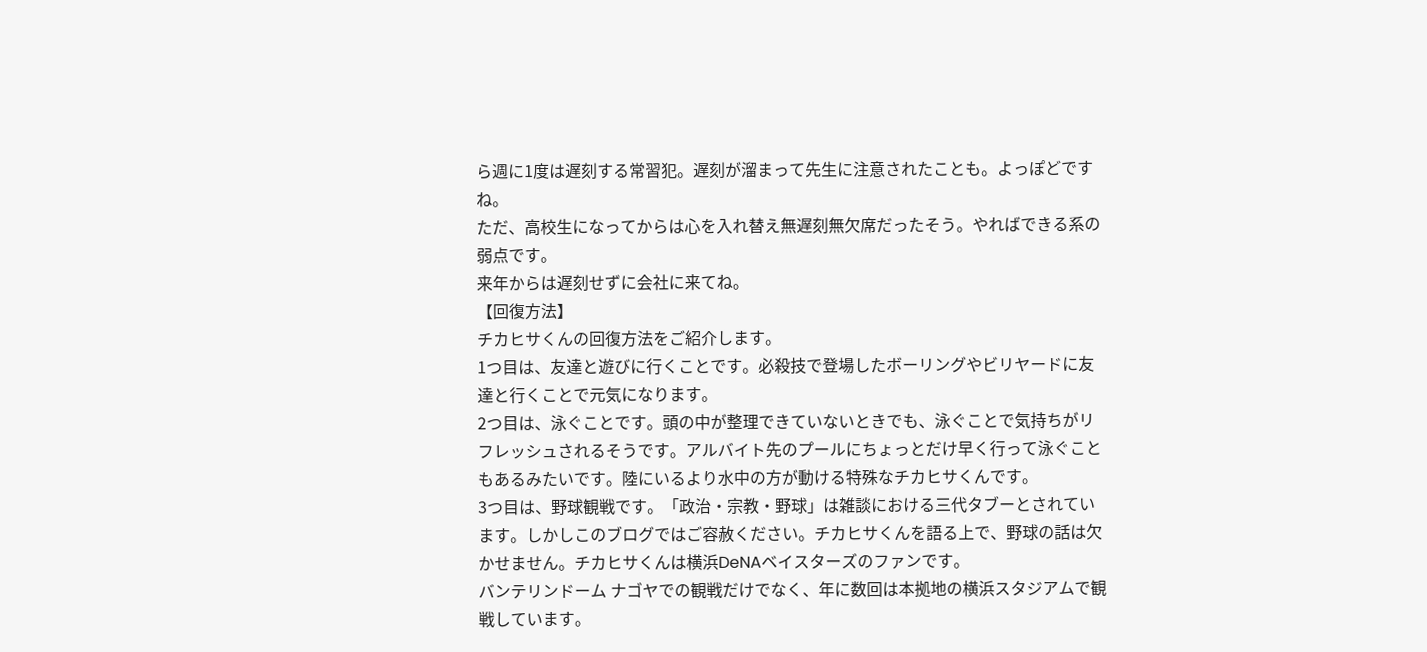ら週に1度は遅刻する常習犯。遅刻が溜まって先生に注意されたことも。よっぽどですね。
ただ、高校生になってからは心を入れ替え無遅刻無欠席だったそう。やればできる系の弱点です。
来年からは遅刻せずに会社に来てね。
【回復方法】
チカヒサくんの回復方法をご紹介します。
1つ目は、友達と遊びに行くことです。必殺技で登場したボーリングやビリヤードに友達と行くことで元気になります。
2つ目は、泳ぐことです。頭の中が整理できていないときでも、泳ぐことで気持ちがリフレッシュされるそうです。アルバイト先のプールにちょっとだけ早く行って泳ぐこともあるみたいです。陸にいるより水中の方が動ける特殊なチカヒサくんです。
3つ目は、野球観戦です。「政治・宗教・野球」は雑談における三代タブーとされています。しかしこのブログではご容赦ください。チカヒサくんを語る上で、野球の話は欠かせません。チカヒサくんは横浜DeNAベイスターズのファンです。
バンテリンドーム ナゴヤでの観戦だけでなく、年に数回は本拠地の横浜スタジアムで観戦しています。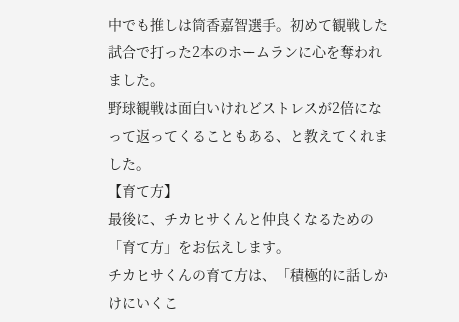中でも推しは筒香嘉智選手。初めて観戦した試合で打った2本のホームランに心を奪われました。
野球観戦は面白いけれどストレスが2倍になって返ってくることもある、と教えてくれました。
【育て方】
最後に、チカヒサくんと仲良くなるための「育て方」をお伝えします。
チカヒサくんの育て方は、「積極的に話しかけにいくこ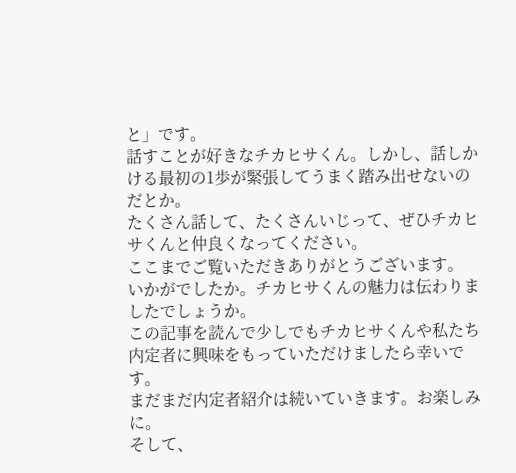と」です。
話すことが好きなチカヒサくん。しかし、話しかける最初の1歩が緊張してうまく踏み出せないのだとか。
たくさん話して、たくさんいじって、ぜひチカヒサくんと仲良くなってください。
ここまでご覧いただきありがとうございます。
いかがでしたか。チカヒサくんの魅力は伝わりましたでしょうか。
この記事を読んで少しでもチカヒサくんや私たち内定者に興味をもっていただけましたら幸いです。
まだまだ内定者紹介は続いていきます。お楽しみに。
そして、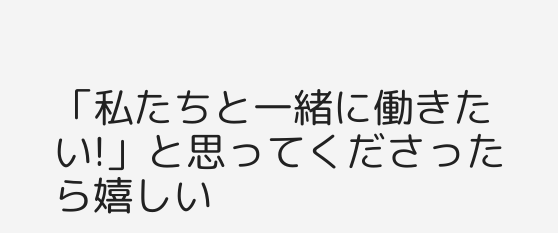「私たちと一緒に働きたい!」と思ってくださったら嬉しい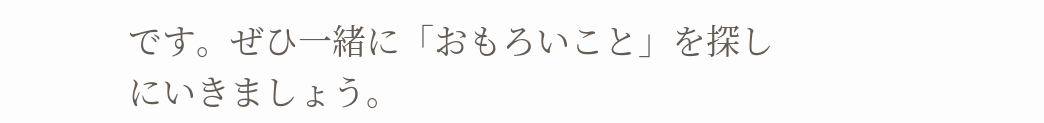です。ぜひ一緒に「おもろいこと」を探しにいきましょう。